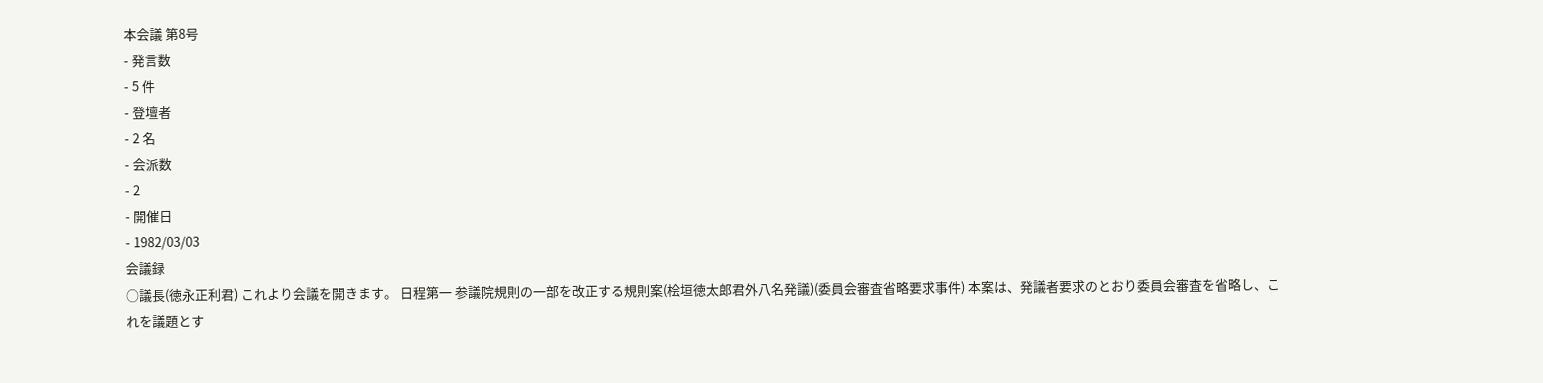本会議 第8号
- 発言数
- 5 件
- 登壇者
- 2 名
- 会派数
- 2
- 開催日
- 1982/03/03
会議録
○議長(徳永正利君) これより会議を開きます。 日程第一 参議院規則の一部を改正する規則案(桧垣徳太郎君外八名発議)(委員会審査省略要求事件) 本案は、発議者要求のとおり委員会審査を省略し、これを議題とす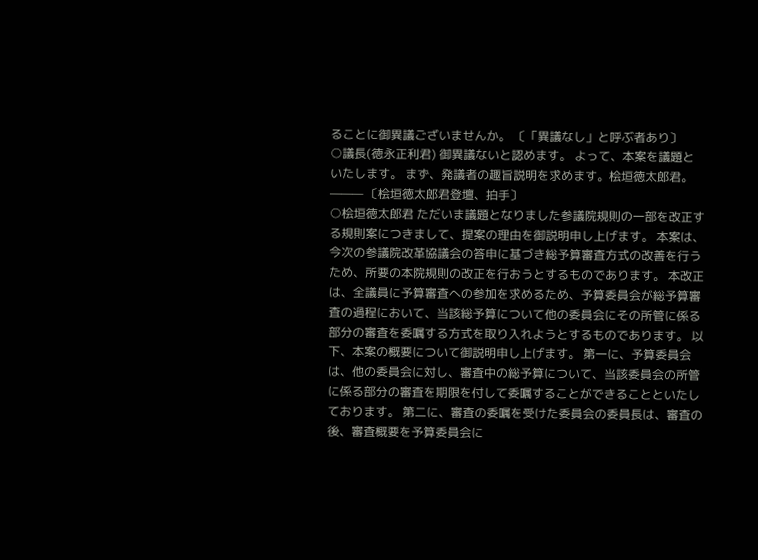ることに御異議ございませんか。 〔「異議なし」と呼ぶ者あり〕
○議長(徳永正利君) 御異議ないと認めます。 よって、本案を議題といたします。 まず、発議者の趣旨説明を求めます。桧垣徳太郎君。 ——— 〔桧垣徳太郎君登壇、拍手〕
○桧垣徳太郎君 ただいま議題となりました参議院規則の一部を改正する規則案につきまして、提案の理由を御説明申し上げます。 本案は、今次の参議院改革協議会の答申に基づき総予算審査方式の改善を行うため、所要の本院規則の改正を行おうとするものであります。 本改正は、全議員に予算審査への参加を求めるため、予算委員会が総予算審査の過程において、当該総予算について他の委員会にその所管に係る部分の審査を委嘱する方式を取り入れようとするものであります。 以下、本案の概要について御説明申し上げます。 第一に、予算委員会は、他の委員会に対し、審査中の総予算について、当該委員会の所管に係る部分の審査を期限を付して委嘱することができることといたしております。 第二に、審査の委嘱を受けた委員会の委員長は、審査の後、審査概要を予算委員会に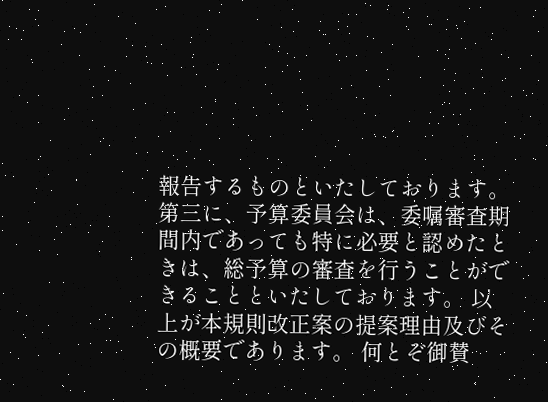報告するものといたしております。 第三に、予算委員会は、委嘱審査期間内であっても特に必要と認めたときは、総予算の審査を行うことができることといたしております。 以上が本規則改正案の提案理由及びその概要であります。 何とぞ御賛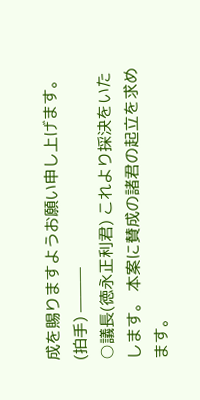成を賜りますようお願い申し上げます。(拍手) ———
○議長(徳永正利君) これより採決をいたします。 本案に賛成の諸君の起立を求めます。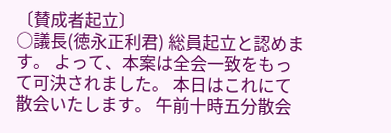〔賛成者起立〕
○議長(徳永正利君) 総員起立と認めます。 よって、本案は全会一致をもって可決されました。 本日はこれにて散会いたします。 午前十時五分散会